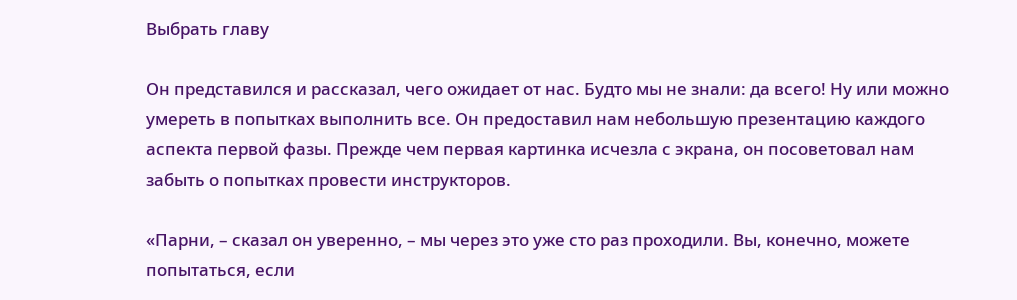Выбрать главу

Он представился и рассказал, чего ожидает от нас. Будто мы не знали: да всего! Ну или можно умереть в попытках выполнить все. Он предоставил нам небольшую презентацию каждого аспекта первой фазы. Прежде чем первая картинка исчезла с экрана, он посоветовал нам забыть о попытках провести инструкторов.

«Парни, – сказал он уверенно, – мы через это уже сто раз проходили. Вы, конечно, можете попытаться, если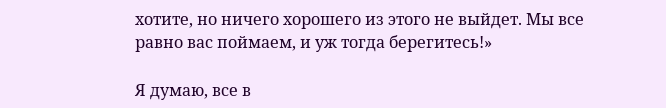хотите, но ничего хорошего из этого не выйдет. Мы все равно вас поймаем, и уж тогда берегитесь!»

Я думаю, все в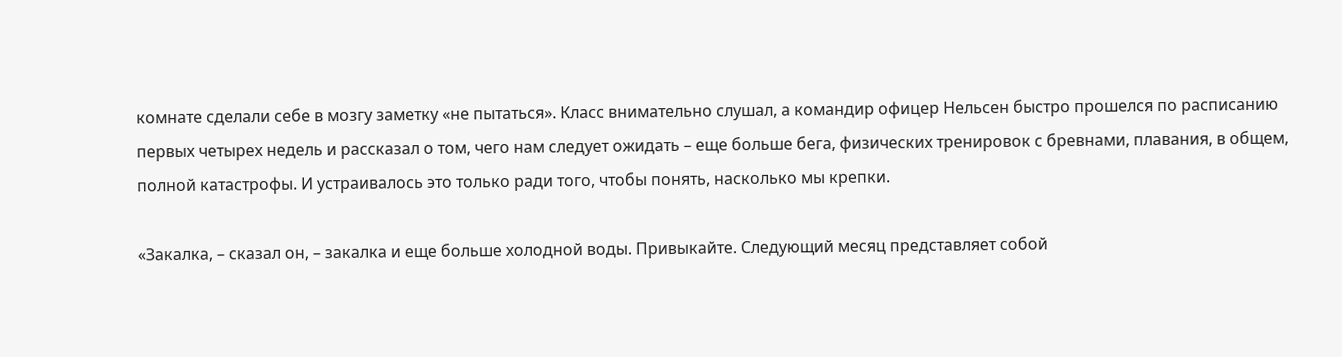комнате сделали себе в мозгу заметку «не пытаться». Класс внимательно слушал, а командир офицер Нельсен быстро прошелся по расписанию первых четырех недель и рассказал о том, чего нам следует ожидать – еще больше бега, физических тренировок с бревнами, плавания, в общем, полной катастрофы. И устраивалось это только ради того, чтобы понять, насколько мы крепки.

«Закалка, – сказал он, – закалка и еще больше холодной воды. Привыкайте. Следующий месяц представляет собой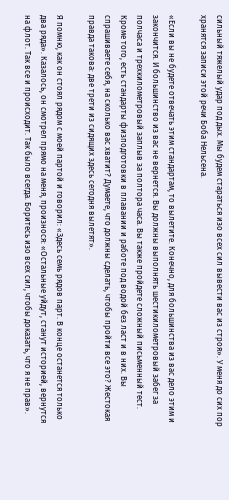сильный тяжелый удар под дых. Мы будем стараться изо всех сил вывести вас из строя». У меня до сих пор хранятся записи этой речи Боба Нельсена.

«Если вы не будете отвечать этим стандартам, то вылетите. Конечно, для большинства из вас дело этим и закончится. И большинство из вас не вернется. Вы должны выполнять шестикилометровый забег за полчаса и трехкилометровый заплыв за полтора часа. Вы также пройдете сложный письменный тест. Кроме того, есть стандарты физподготовки в плавании и работе под водой без ласт и в них. Вы спрашиваете себя, на сколько вас хватит? Думаете, что должны сделать, чтобы пройти все это? Жестокая правда такова: две трети из сидящих здесь сегодня вылетят».

Я помню, как он стоял рядом с моей партой и говорил: «Здесь семь рядов парт. В конце останется только два ряда». Казалось, он смотрел прямо на меня, произнося: «Остальные уйдут, станут историей, вернутся на флот. Так все и происходит. Так было всегда. Боритесь изо всех сил, чтобы доказать, что я не прав».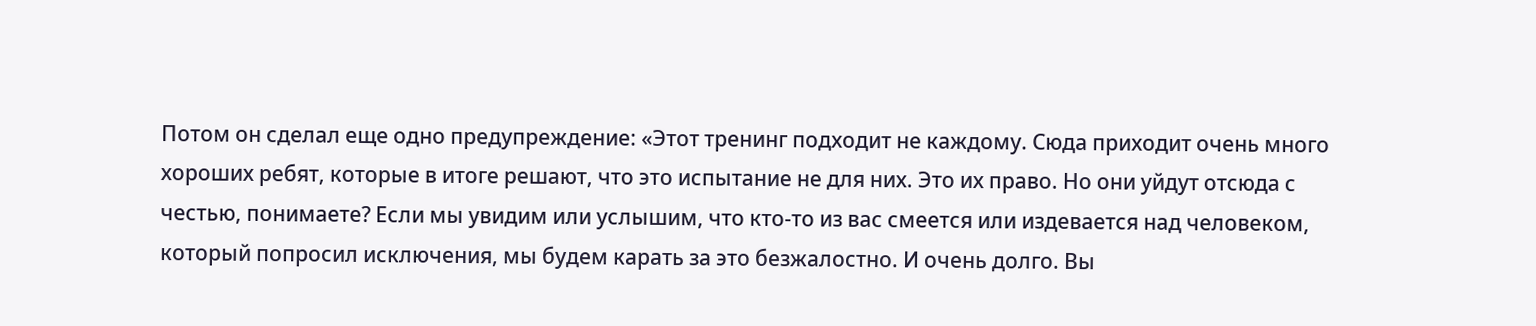Потом он сделал еще одно предупреждение: «Этот тренинг подходит не каждому. Сюда приходит очень много хороших ребят, которые в итоге решают, что это испытание не для них. Это их право. Но они уйдут отсюда с честью, понимаете? Если мы увидим или услышим, что кто-то из вас смеется или издевается над человеком, который попросил исключения, мы будем карать за это безжалостно. И очень долго. Вы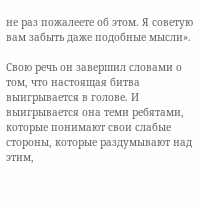не раз пожалеете об этом. Я советую вам забыть даже подобные мысли».

Свою речь он завершил словами о том, что настоящая битва выигрывается в голове. И выигрывается она теми ребятами, которые понимают свои слабые стороны, которые раздумывают над этим,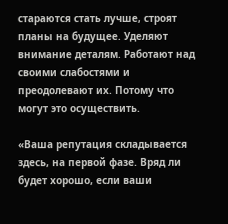стараются стать лучше, строят планы на будущее. Уделяют внимание деталям. Работают над своими слабостями и преодолевают их. Потому что могут это осуществить.

«Ваша репутация складывается здесь, на первой фазе. Вряд ли будет хорошо, если ваши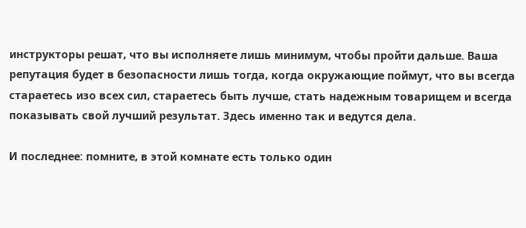инструкторы решат, что вы исполняете лишь минимум, чтобы пройти дальше. Ваша репутация будет в безопасности лишь тогда, когда окружающие поймут, что вы всегда стараетесь изо всех сил, стараетесь быть лучше, стать надежным товарищем и всегда показывать свой лучший результат. Здесь именно так и ведутся дела.

И последнее: помните, в этой комнате есть только один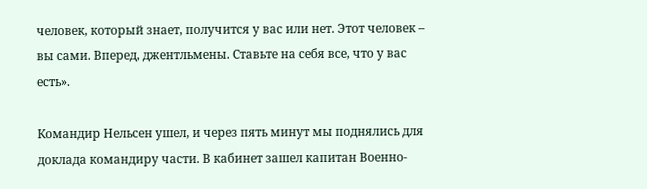человек, который знает, получится у вас или нет. Этот человек – вы сами. Вперед, джентльмены. Ставьте на себя все, что у вас есть».

Командир Нельсен ушел, и через пять минут мы поднялись для доклада командиру части. В кабинет зашел капитан Военно-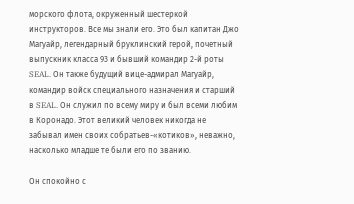морского флота, окруженный шестеркой инструкторов. Все мы знали его. Это был капитан Джо Магуайр, легендарный бруклинский герой, почетный выпускник класса 93 и бывший командир 2-й роты SEAL. Он также будущий вице-адмирал Магуайр, командир войск специального назначения и старший в SEAL. Он служил по всему миру и был всеми любим в Коронадо. Этот великий человек никогда не забывал имен своих собратьев-«котиков», неважно, насколько младше те были его по званию.

Он спокойно с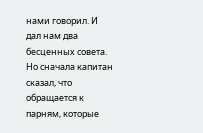нами говорил. И дал нам два бесценных совета. Но сначала капитан сказал, что обращается к парням, которые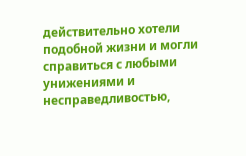действительно хотели подобной жизни и могли справиться с любыми унижениями и несправедливостью,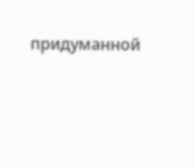придуманной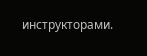инструкторами.